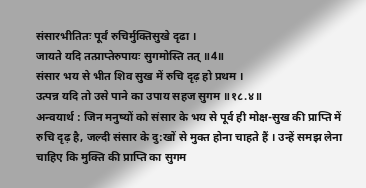संसारभीतितः पूर्वं रुचिर्मुक्तिसुखे दृढा ।
जायते यदि तत्प्राप्तेरुपायः सुगमोस्ति तत् ॥4॥
संसार भय से भीत शिव सुख में रुचि दृढ़ हो प्रथम ।
उत्पन्न यदि तो उसे पाने का उपाय सहज सुगम ॥१८.४॥
अन्वयार्थ : जिन मनुष्यों को संसार के भय से पूर्व ही मोक्ष-सुख की प्राप्ति में रुचि दृढ़ है, जल्दी संसार के दु:खों से मुक्त होना चाहते हैं । उन्हें समझ लेना चाहिए कि मुक्ति की प्राप्ति का सुगम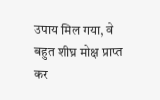उपाय मिल गया, वे बहुत शीघ्र मोक्ष प्राप्त कर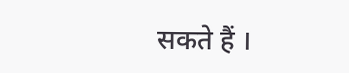सकते हैं ।